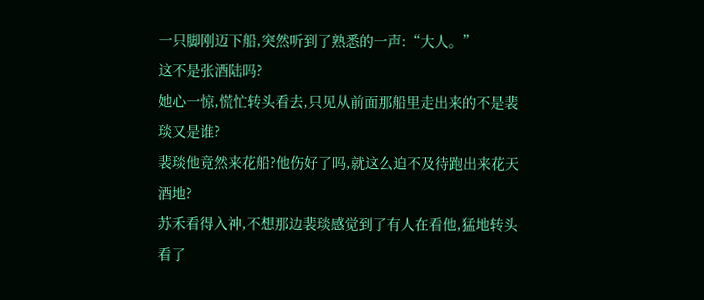一只脚刚迈下船,突然听到了熟悉的一声:“大人。”
这不是张酒陆吗?
她心一惊,慌忙转头看去,只见从前面那船里走出来的不是裴琰又是谁?
裴琰他竟然来花船?他伤好了吗,就这么迫不及待跑出来花天酒地?
苏禾看得入神,不想那边裴琰感觉到了有人在看他,猛地转头看了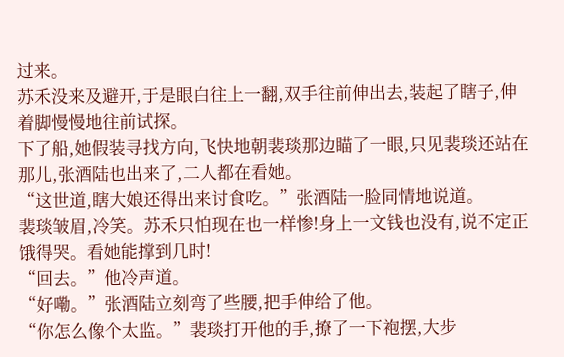过来。
苏禾没来及避开,于是眼白往上一翻,双手往前伸出去,装起了瞎子,伸着脚慢慢地往前试探。
下了船,她假装寻找方向,飞快地朝裴琰那边瞄了一眼,只见裴琰还站在那儿,张酒陆也出来了,二人都在看她。
“这世道,瞎大娘还得出来讨食吃。”张酒陆一脸同情地说道。
裴琰皱眉,冷笑。苏禾只怕现在也一样惨!身上一文钱也没有,说不定正饿得哭。看她能撑到几时!
“回去。”他冷声道。
“好嘞。”张酒陆立刻弯了些腰,把手伸给了他。
“你怎么像个太监。”裴琰打开他的手,撩了一下袍摆,大步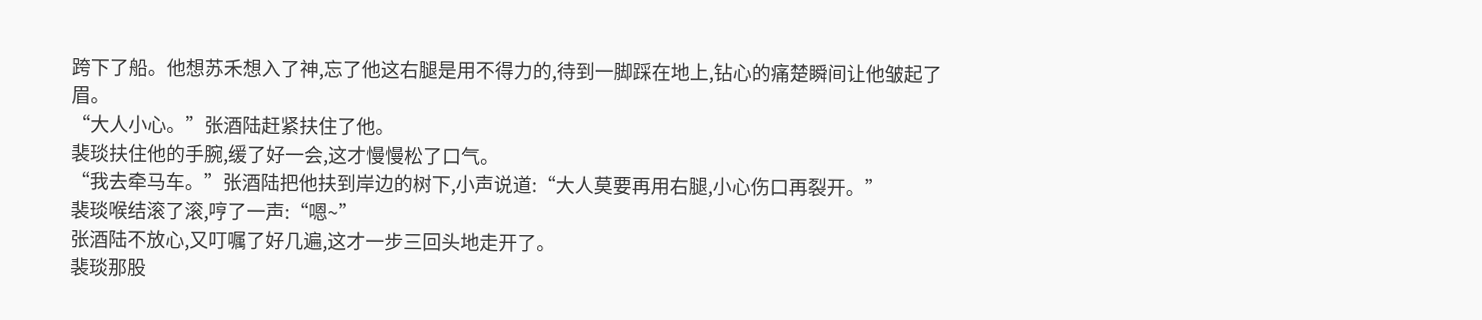跨下了船。他想苏禾想入了神,忘了他这右腿是用不得力的,待到一脚踩在地上,钻心的痛楚瞬间让他皱起了眉。
“大人小心。”张酒陆赶紧扶住了他。
裴琰扶住他的手腕,缓了好一会,这才慢慢松了口气。
“我去牵马车。”张酒陆把他扶到岸边的树下,小声说道:“大人莫要再用右腿,小心伤口再裂开。”
裴琰喉结滚了滚,哼了一声:“嗯~”
张酒陆不放心,又叮嘱了好几遍,这才一步三回头地走开了。
裴琰那股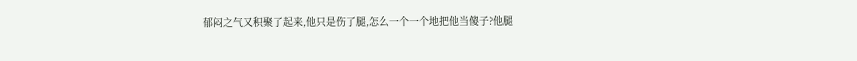郁闷之气又积聚了起来,他只是伤了腿,怎么一个一个地把他当傻子?他腿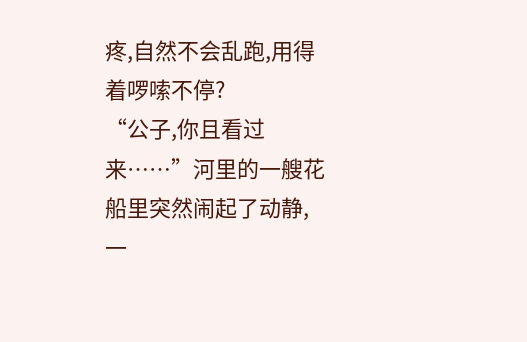疼,自然不会乱跑,用得着啰嗦不停?
“公子,你且看过来……”河里的一艘花船里突然闹起了动静,一